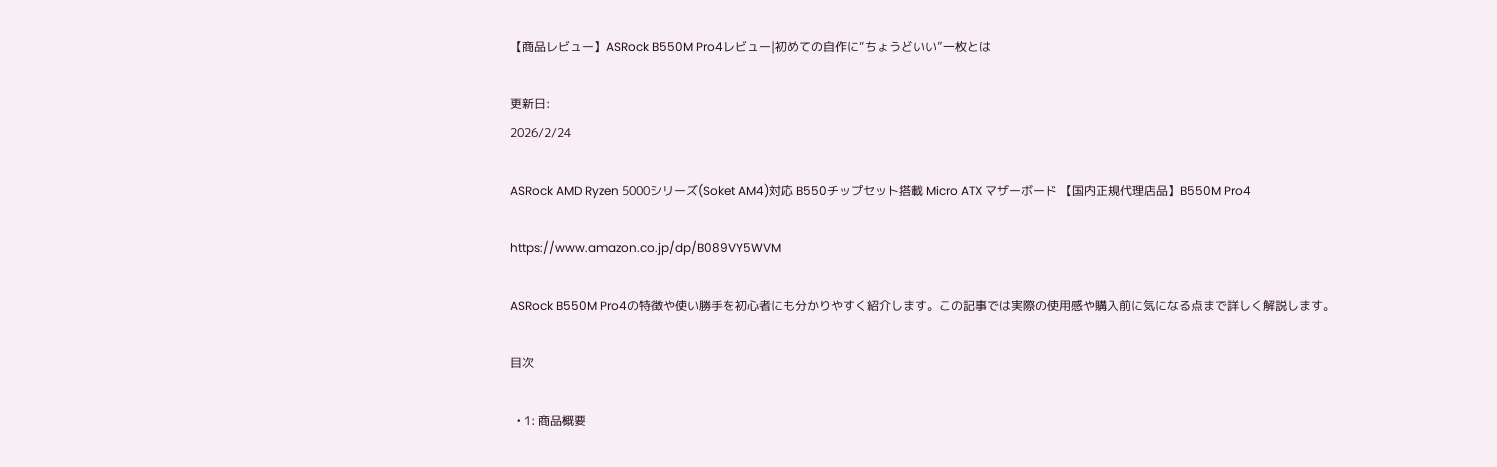【商品レビュー】ASRock B550M Pro4レビュー|初めての自作に“ちょうどいい”一枚とは

更新日:
2026/2/24

ASRock AMD Ryzen 5000シリーズ(Soket AM4)対応 B550チップセット搭載 Micro ATX マザーボード 【国内正規代理店品】B550M Pro4

https://www.amazon.co.jp/dp/B089VY5WVM

ASRock B550M Pro4の特徴や使い勝手を初心者にも分かりやすく紹介します。この記事では実際の使用感や購入前に気になる点まで詳しく解説します。

目次

  • 1: 商品概要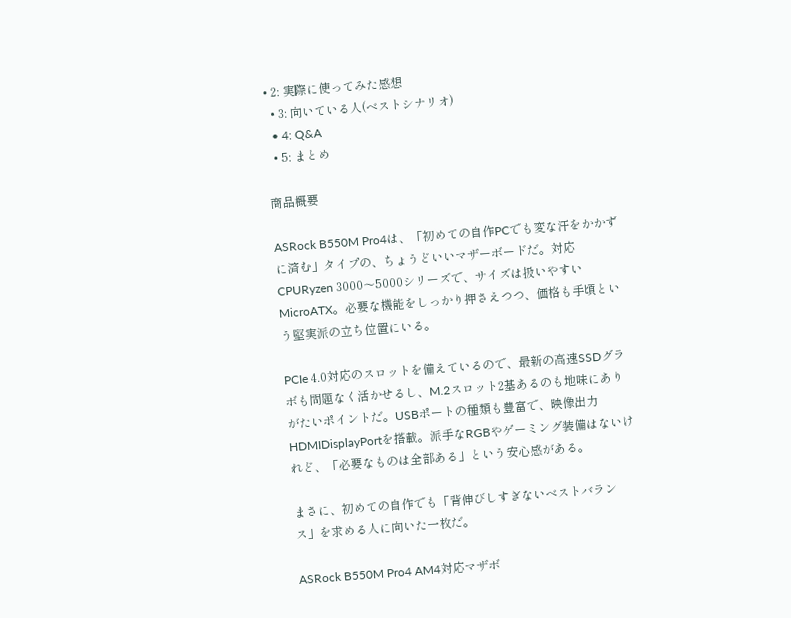• 2: 実際に使ってみた感想
  • 3: 向いている人(ベストシナリオ)
  • 4: Q&A
  • 5: まとめ

商品概要

ASRock B550M Pro4は、「初めての自作PCでも変な汗をかかずに済む」タイプの、ちょうどいいマザーボードだ。対応CPURyzen 3000〜5000シリーズで、サイズは扱いやすいMicroATX。必要な機能をしっかり押さえつつ、価格も手頃という堅実派の立ち位置にいる。

PCIe 4.0対応のスロットを備えているので、最新の高速SSDグラボも問題なく活かせるし、M.2スロット2基あるのも地味にありがたいポイントだ。USBポートの種類も豊富で、映像出力HDMIDisplayPortを搭載。派手なRGBやゲーミング装備はないけれど、「必要なものは全部ある」という安心感がある。

まさに、初めての自作でも「背伸びしすぎないベストバランス」を求める人に向いた一枚だ。

ASRock B550M Pro4 AM4対応マザボ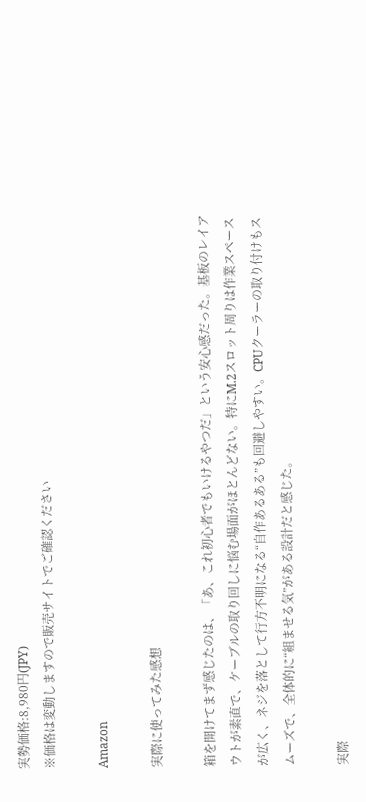実勢価格:8,980円(JPY)
※価格は変動しますので販売サイトでご確認ください

Amazon

実際に使ってみた感想

箱を開けてまず感じたのは、「あ、これ初心者でもいけるやつだ」という安心感だった。基板のレイアウトが素直で、ケーブルの取り回しに悩む場面がほとんどない。特にM.2スロット周りは作業スペースが広く、ネジを落として行方不明になる“自作あるある”も回避しやすい。CPUクーラーの取り付けもスムーズで、全体的に“組ませる気”がある設計だと感じた。

実際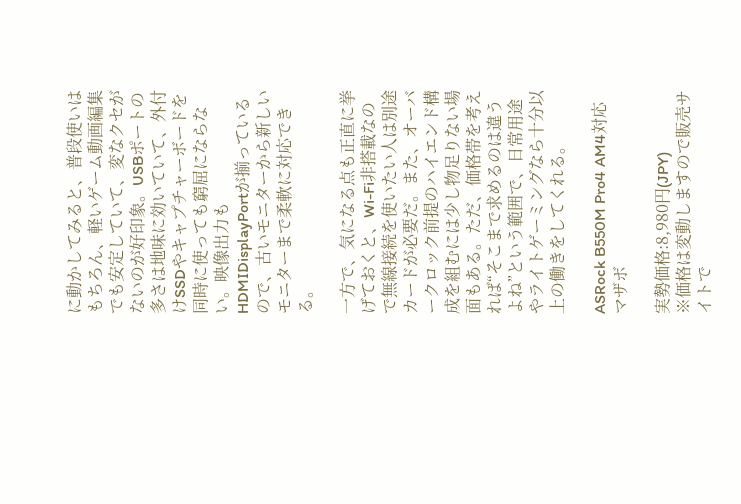に動かしてみると、普段使いはもちろん、軽いゲーム動画編集でも安定していて、変なクセがないのが好印象。USBポートの多さは地味に効いていて、外付けSSDやキャプチャーボードを同時に使っても窮屈にならない。映像出力もHDMIDisplayPortが揃っているので、古いモニターから新しいモニターまで柔軟に対応できる。

一方で、気になる点も正直に挙げておくと、Wi-Fi非搭載なので無線接続を使いたい人は別途カードが必要だ。また、オーバークロック前提のハイエンド構成を組むには少し物足りない場面もある。ただ、価格帯を考えれば“そこまで求めるのは違うよね”という範囲で、日常用途やライトゲーミングなら十分以上の働きをしてくれる。

ASRock B550M Pro4 AM4対応マザボ

実勢価格:8,980円(JPY)
※価格は変動しますので販売サイトで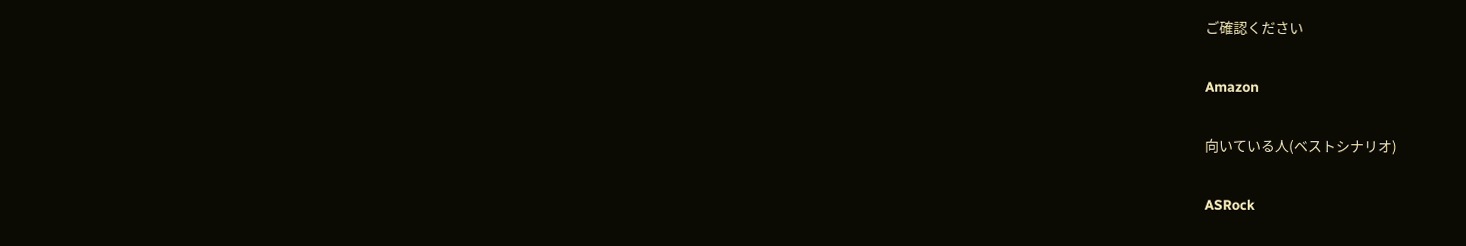ご確認ください

Amazon

向いている人(ベストシナリオ)

ASRock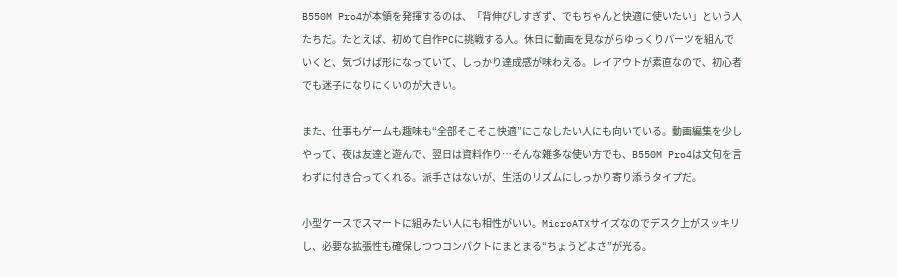B550M Pro4が本領を発揮するのは、「背伸びしすぎず、でもちゃんと快適に使いたい」という人たちだ。たとえば、初めて自作PCに挑戦する人。休日に動画を見ながらゆっくりパーツを組んでいくと、気づけば形になっていて、しっかり達成感が味わえる。レイアウトが素直なので、初心者でも迷子になりにくいのが大きい。

また、仕事もゲームも趣味も“全部そこそこ快適”にこなしたい人にも向いている。動画編集を少しやって、夜は友達と遊んで、翌日は資料作り…そんな雑多な使い方でも、B550M Pro4は文句を言わずに付き合ってくれる。派手さはないが、生活のリズムにしっかり寄り添うタイプだ。

小型ケースでスマートに組みたい人にも相性がいい。MicroATXサイズなのでデスク上がスッキリし、必要な拡張性も確保しつつコンパクトにまとまる“ちょうどよさ”が光る。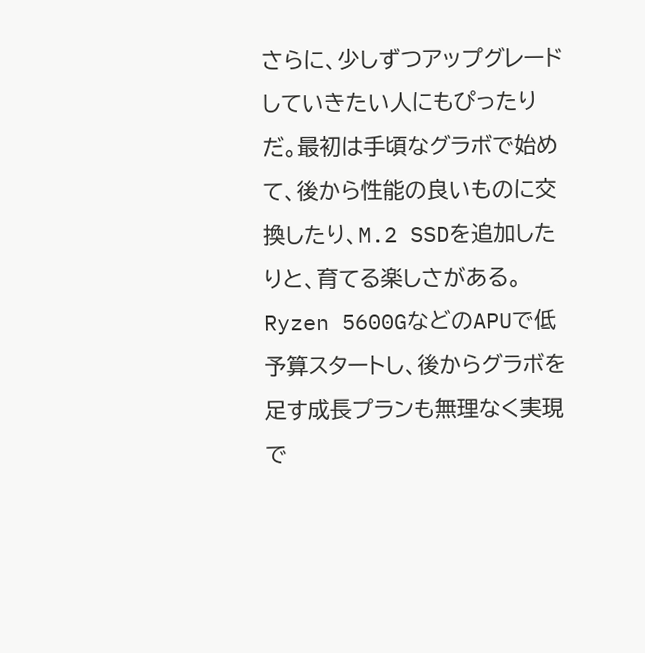さらに、少しずつアップグレードしていきたい人にもぴったりだ。最初は手頃なグラボで始めて、後から性能の良いものに交換したり、M.2 SSDを追加したりと、育てる楽しさがある。Ryzen 5600GなどのAPUで低予算スタートし、後からグラボを足す成長プランも無理なく実現で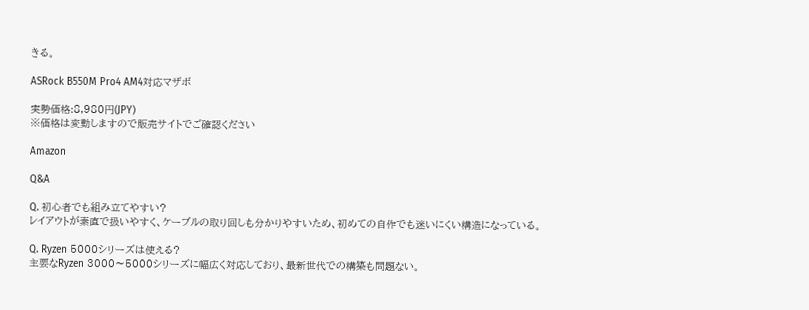きる。

ASRock B550M Pro4 AM4対応マザボ

実勢価格:8,980円(JPY)
※価格は変動しますので販売サイトでご確認ください

Amazon

Q&A

Q. 初心者でも組み立てやすい?
レイアウトが素直で扱いやすく、ケーブルの取り回しも分かりやすいため、初めての自作でも迷いにくい構造になっている。

Q. Ryzen 5000シリーズは使える?
主要なRyzen 3000〜5000シリーズに幅広く対応しており、最新世代での構築も問題ない。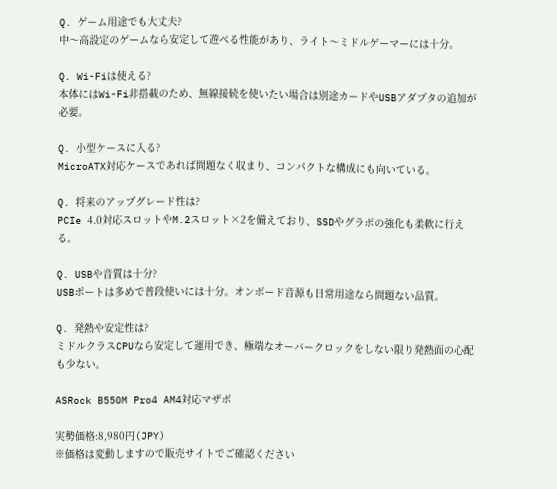Q. ゲーム用途でも大丈夫?
中〜高設定のゲームなら安定して遊べる性能があり、ライト〜ミドルゲーマーには十分。

Q. Wi-Fiは使える?
本体にはWi-Fi非搭載のため、無線接続を使いたい場合は別途カードやUSBアダプタの追加が必要。

Q. 小型ケースに入る?
MicroATX対応ケースであれば問題なく収まり、コンパクトな構成にも向いている。

Q. 将来のアップグレード性は?
PCIe 4.0対応スロットやM.2スロット×2を備えており、SSDやグラボの強化も柔軟に行える。

Q. USBや音質は十分?
USBポートは多めで普段使いには十分。オンボード音源も日常用途なら問題ない品質。

Q. 発熱や安定性は?
ミドルクラスCPUなら安定して運用でき、極端なオーバークロックをしない限り発熱面の心配も少ない。

ASRock B550M Pro4 AM4対応マザボ

実勢価格:8,980円(JPY)
※価格は変動しますので販売サイトでご確認ください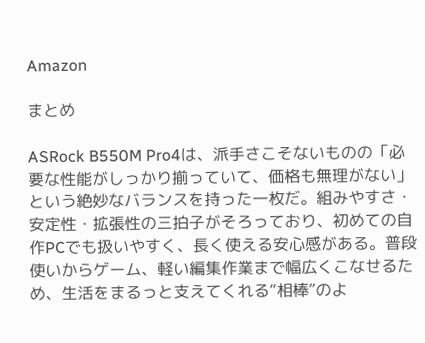Amazon

まとめ

ASRock B550M Pro4は、派手さこそないものの「必要な性能がしっかり揃っていて、価格も無理がない」という絶妙なバランスを持った一枚だ。組みやすさ・安定性・拡張性の三拍子がそろっており、初めての自作PCでも扱いやすく、長く使える安心感がある。普段使いからゲーム、軽い編集作業まで幅広くこなせるため、生活をまるっと支えてくれる“相棒”のよ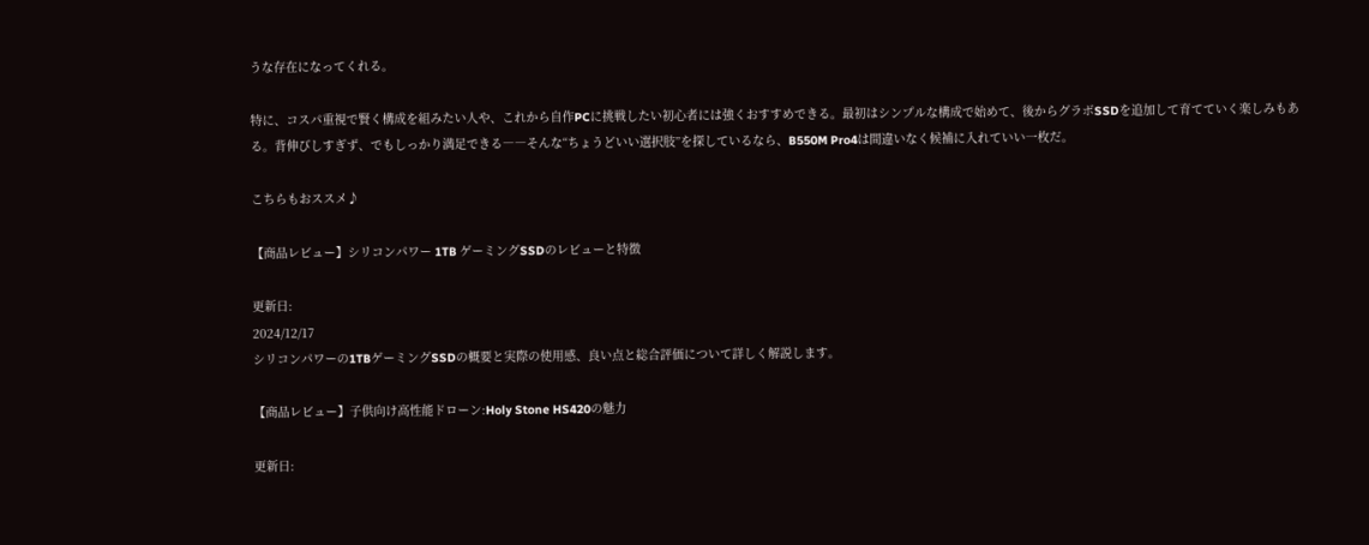うな存在になってくれる。

特に、コスパ重視で賢く構成を組みたい人や、これから自作PCに挑戦したい初心者には強くおすすめできる。最初はシンプルな構成で始めて、後からグラボSSDを追加して育てていく楽しみもある。背伸びしすぎず、でもしっかり満足できる――そんな“ちょうどいい選択肢”を探しているなら、B550M Pro4は間違いなく候補に入れていい一枚だ。

こちらもおススメ♪

【商品レビュー】シリコンパワー 1TB ゲーミングSSDのレビューと特徴

更新日:
2024/12/17
シリコンパワーの1TBゲーミングSSDの概要と実際の使用感、良い点と総合評価について詳しく解説します。

【商品レビュー】子供向け高性能ドローン:Holy Stone HS420の魅力

更新日: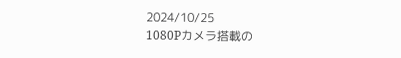2024/10/25
1080Pカメラ搭載の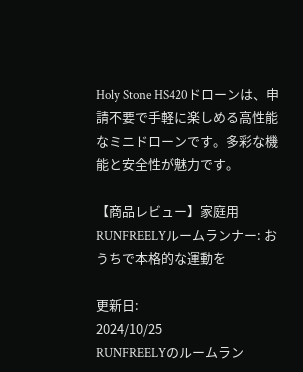Holy Stone HS420ドローンは、申請不要で手軽に楽しめる高性能なミニドローンです。多彩な機能と安全性が魅力です。

【商品レビュー】家庭用RUNFREELYルームランナー: おうちで本格的な運動を

更新日:
2024/10/25
RUNFREELYのルームラン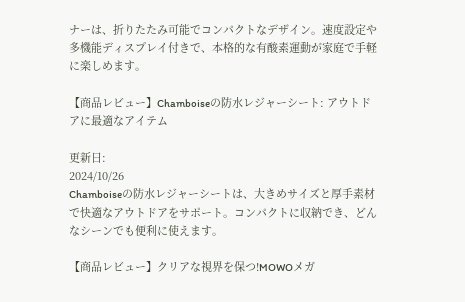ナーは、折りたたみ可能でコンパクトなデザイン。速度設定や多機能ディスプレイ付きで、本格的な有酸素運動が家庭で手軽に楽しめます。

【商品レビュー】Chamboiseの防水レジャーシート: アウトドアに最適なアイテム

更新日:
2024/10/26
Chamboiseの防水レジャーシートは、大きめサイズと厚手素材で快適なアウトドアをサポート。コンパクトに収納でき、どんなシーンでも便利に使えます。

【商品レビュー】クリアな視界を保つ!MOWOメガ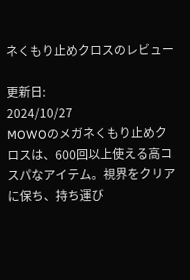ネくもり止めクロスのレビュー

更新日:
2024/10/27
MOWOのメガネくもり止めクロスは、600回以上使える高コスパなアイテム。視界をクリアに保ち、持ち運び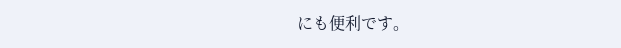にも便利です。